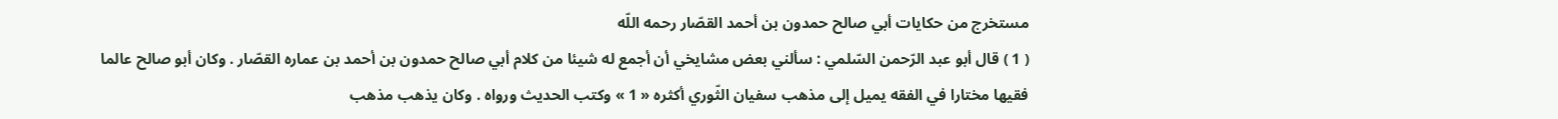مستخرج من حكايات أبي صالح حمدون بن أحمد القصّار رحمه اللّه
( 1 ) قال أبو عبد الرّحمن السّلمي : سألني بعض مشايخي أن أجمع له شيئا من كلام أبي صالح حمدون بن أحمد بن عماره القصّار . وكان أبو صالح عالما فقيها مختارا في الفقه يميل إلى مذهب سفيان الثّوري أكثره « 1 » وكتب الحديث ورواه . وكان يذهب مذهب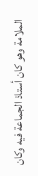الملامة وهو كان أستاذ الجماعة فيه وكان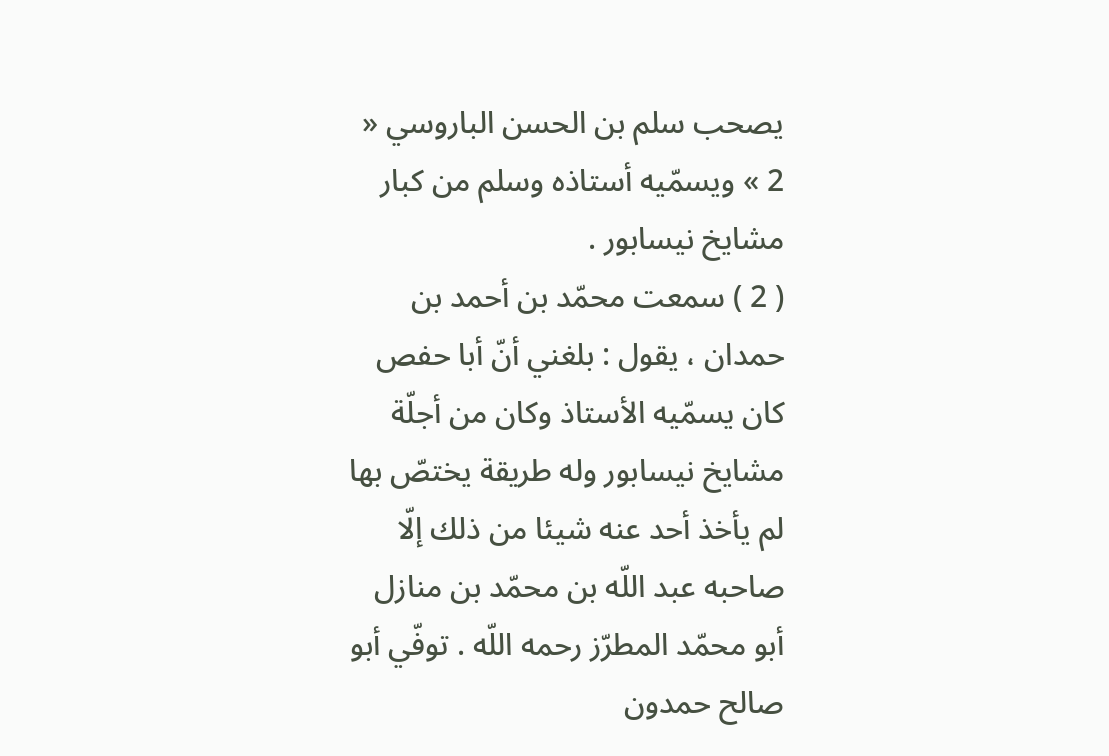يصحب سلم بن الحسن الباروسي « 2 » ويسمّيه أستاذه وسلم من كبار مشايخ نيسابور .
( 2 ) سمعت محمّد بن أحمد بن حمدان ، يقول : بلغني أنّ أبا حفص كان يسمّيه الأستاذ وكان من أجلّة مشايخ نيسابور وله طريقة يختصّ بها لم يأخذ أحد عنه شيئا من ذلك إلّا صاحبه عبد اللّه بن محمّد بن منازل أبو محمّد المطرّز رحمه اللّه . توفّي أبو صالح حمدون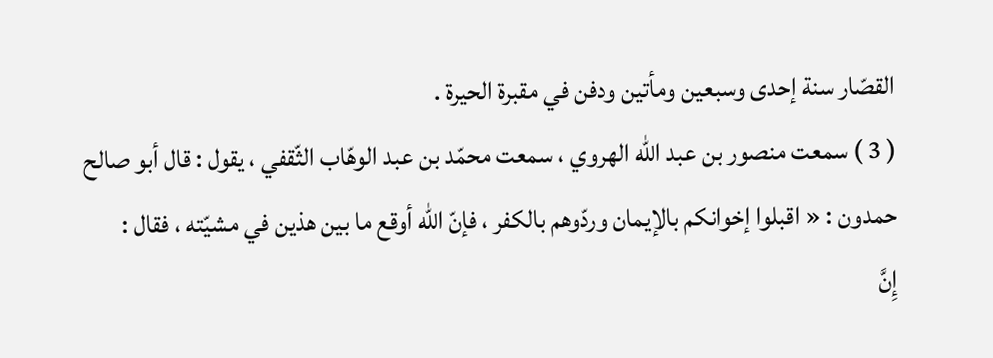القصّار سنة إحدى وسبعين ومأتين ودفن في مقبرة الحيرة .
( 3 ) سمعت منصور بن عبد اللّه الهروي ، سمعت محمّد بن عبد الوهّاب الثّقفي ، يقول : قال أبو صالح حمدون : « اقبلوا إخوانكم بالإيمان وردّوهم بالكفر ، فإنّ اللّه أوقع ما بين هذين في مشيّته ، فقال :
إِنَّ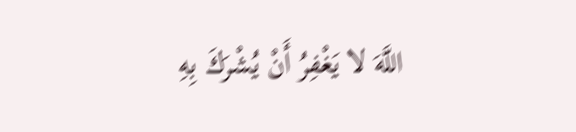اللَّهَ لا يَغْفِرُ أَنْ يُشْرَكَ بِهِ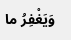وَيَغْفِرُ ما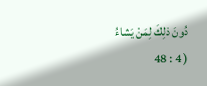دُونَ ذلِكَ لِمَنْ يَشاءُ
( 4 : 48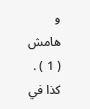و
هامش
( 1 ) . كذا في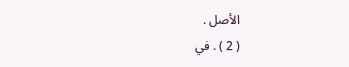الأصل .
( 2 ) . في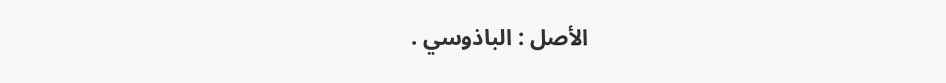الأصل : الباذوسي .